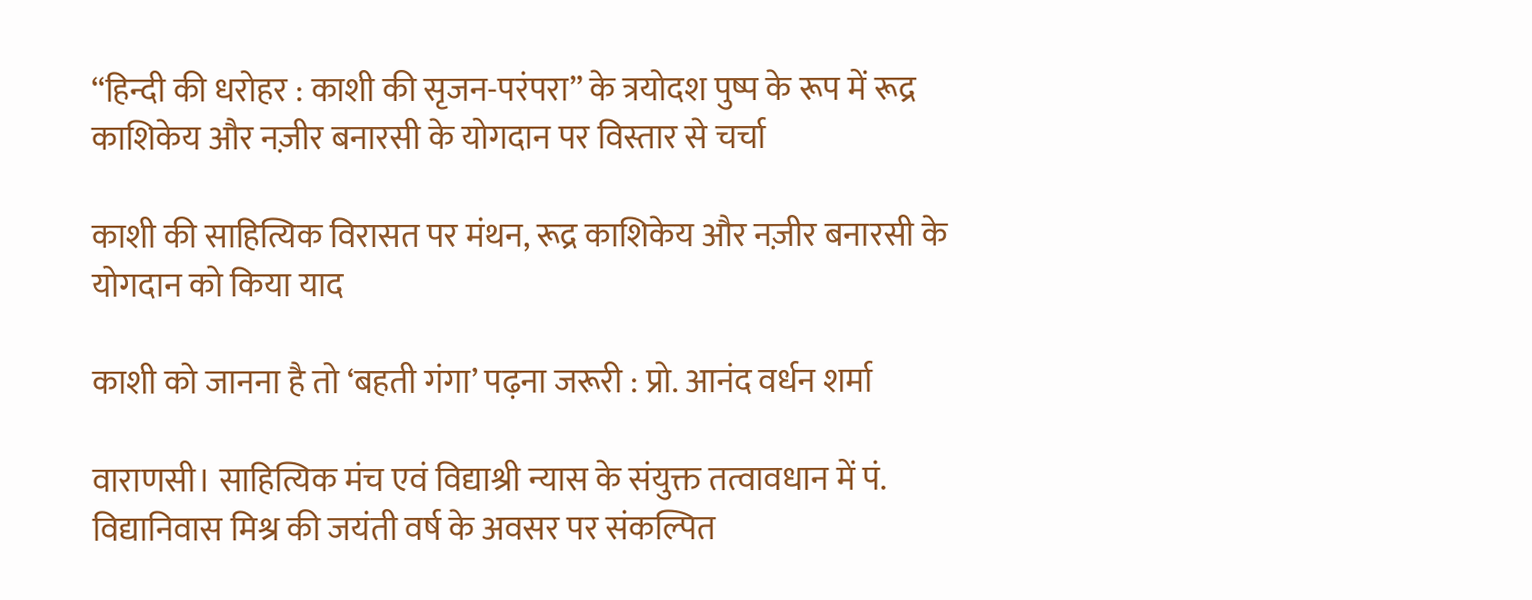“हिन्दी की धरोहर : काशी की सृजन-परंपरा” के त्रयोदश पुष्प के रूप में रूद्र काशिकेय और नज़ीर बनारसी के योगदान पर विस्तार से चर्चा

काशी की साहित्यिक विरासत पर मंथन, रूद्र काशिकेय और नज़ीर बनारसी के योगदान को किया याद

काशी को जानना है तो ‘बहती गंगा’ पढ़ना जरूरी : प्रो. आनंद वर्धन शर्मा

वाराणसी। साहित्यिक मंच एवं विद्याश्री न्यास के संयुक्त तत्वावधान में पं. विद्यानिवास मिश्र की जयंती वर्ष के अवसर पर संकल्पित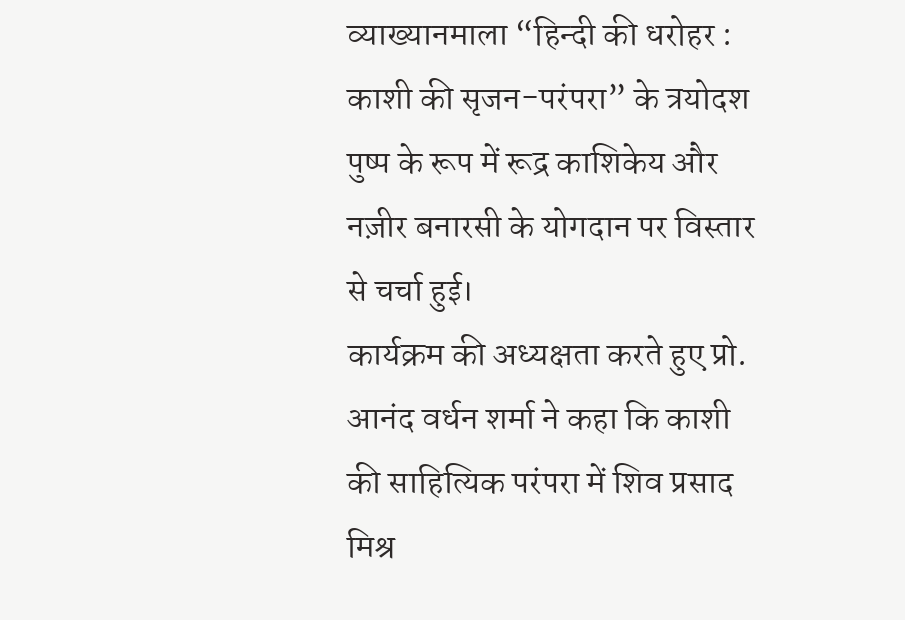व्याख्यानमाला “हिन्दी की धरोहर : काशी की सृजन-परंपरा” के त्रयोदश पुष्प के रूप में रूद्र काशिकेय और नज़ीर बनारसी के योगदान पर विस्तार से चर्चा हुई।
कार्यक्रम की अध्यक्षता करते हुए प्रो. आनंद वर्धन शर्मा ने कहा कि काशी की साहित्यिक परंपरा में शिव प्रसाद मिश्र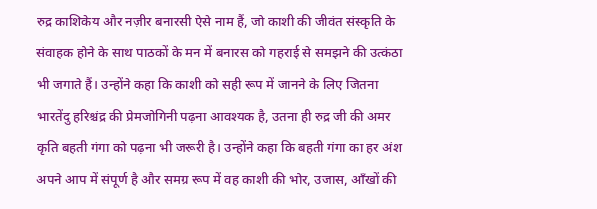रुद्र काशिकेय और नज़ीर बनारसी ऐसे नाम हैं, जो काशी की जीवंत संस्कृति के संवाहक होने के साथ पाठकों के मन में बनारस को गहराई से समझने की उत्कंठा भी जगाते हैं। उन्होंने कहा कि काशी को सही रूप में जानने के लिए जितना भारतेंदु हरिश्चंद्र की प्रेमजोगिनी पढ़ना आवश्यक है, उतना ही रुद्र जी की अमर कृति बहती गंगा को पढ़ना भी जरूरी है। उन्होंने कहा कि बहती गंगा का हर अंश अपने आप में संपूर्ण है और समग्र रूप में वह काशी की भोर, उजास, आँखों की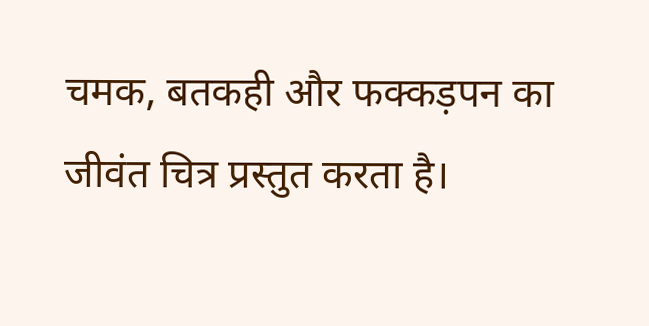चमक, बतकही और फक्कड़पन का जीवंत चित्र प्रस्तुत करता है।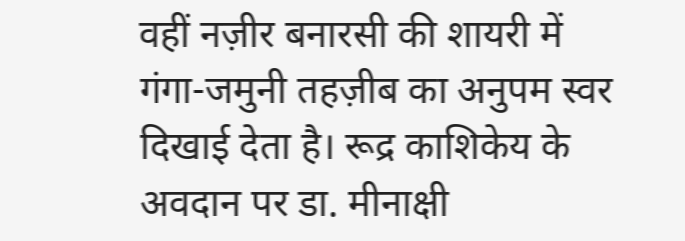वहीं नज़ीर बनारसी की शायरी में गंगा-जमुनी तहज़ीब का अनुपम स्वर दिखाई देता है। रूद्र काशिकेय के अवदान पर डा. मीनाक्षी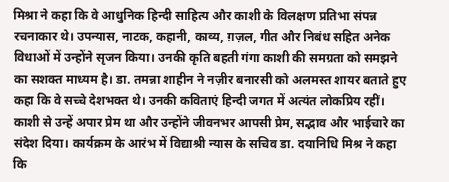मिश्रा ने कहा कि वे आधुनिक हिन्दी साहित्य और काशी के विलक्षण प्रतिभा संपन्न रचनाकार थे। उपन्यास, नाटक, कहानी, काव्य, ग़ज़ल, गीत और निबंध सहित अनेक विधाओं में उन्होंने सृजन किया। उनकी कृति बहती गंगा काशी की समग्रता को समझने का सशक्त माध्यम है। डा. तमन्ना शाहीन ने नज़ीर बनारसी को अलमस्त शायर बताते हुए कहा कि वे सच्चे देशभक्त थे। उनकी कविताएं हिन्दी जगत में अत्यंत लोकप्रिय रहीं। काशी से उन्हें अपार प्रेम था और उन्होंने जीवनभर आपसी प्रेम, सद्भाव और भाईचारे का संदेश दिया। कार्यक्रम के आरंभ में विद्याश्री न्यास के सचिव डा. दयानिधि मिश्र ने कहा कि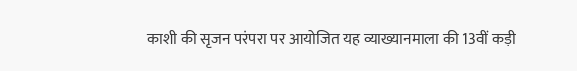काशी की सृजन परंपरा पर आयोजित यह व्याख्यानमाला की 13वीं कड़ी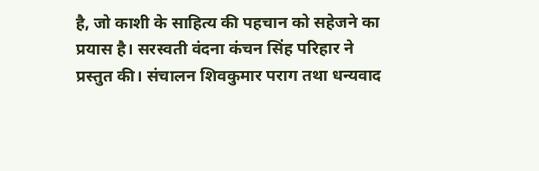है, जो काशी के साहित्य की पहचान को सहेजने का प्रयास है। सरस्वती वंदना कंचन सिंह परिहार ने प्रस्तुत की। संचालन शिवकुमार पराग तथा धन्यवाद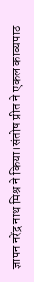ज्ञापन नरेंद्र नाथ मिश्र ने किया।संतोष प्रीत ने एकल काव्यपाठ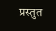प्रस्तुत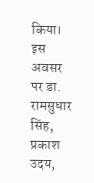किया।
इस अवसर पर डा. रामसुधार सिंह, प्रकाश उदय,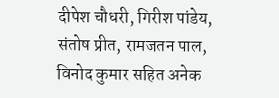दीपेश चौधरी, गिरीश पांडेय, संतोष प्रीत, रामजतन पाल, विनोद कुमार सहित अनेक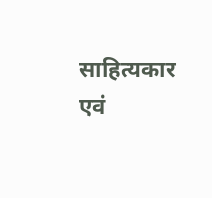साहित्यकार एवं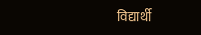विद्यार्थी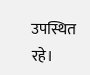उपस्थित रहे।